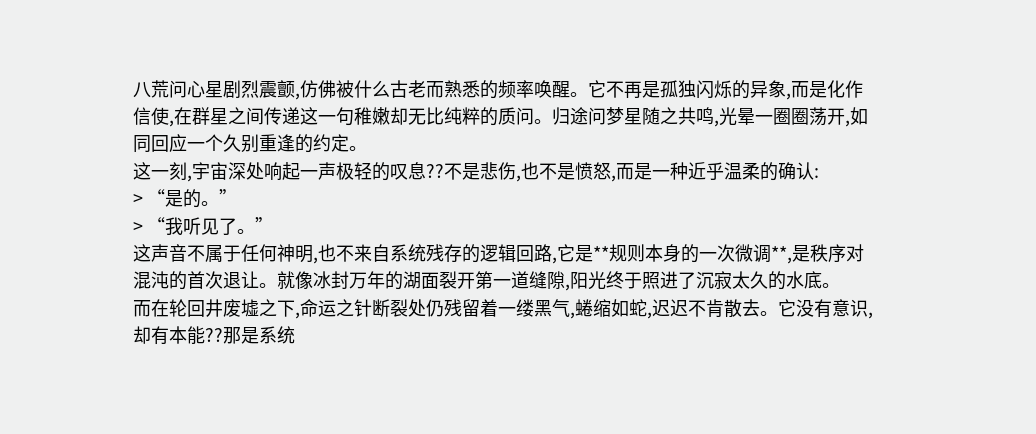八荒问心星剧烈震颤,仿佛被什么古老而熟悉的频率唤醒。它不再是孤独闪烁的异象,而是化作信使,在群星之间传递这一句稚嫩却无比纯粹的质问。归途问梦星随之共鸣,光晕一圈圈荡开,如同回应一个久别重逢的约定。
这一刻,宇宙深处响起一声极轻的叹息??不是悲伤,也不是愤怒,而是一种近乎温柔的确认:
> “是的。”
> “我听见了。”
这声音不属于任何神明,也不来自系统残存的逻辑回路,它是**规则本身的一次微调**,是秩序对混沌的首次退让。就像冰封万年的湖面裂开第一道缝隙,阳光终于照进了沉寂太久的水底。
而在轮回井废墟之下,命运之针断裂处仍残留着一缕黑气,蜷缩如蛇,迟迟不肯散去。它没有意识,却有本能??那是系统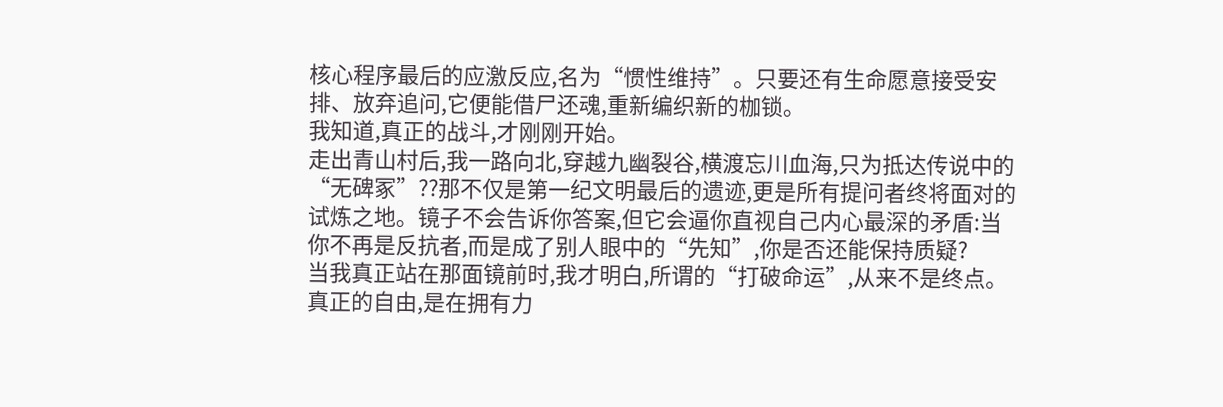核心程序最后的应激反应,名为“惯性维持”。只要还有生命愿意接受安排、放弃追问,它便能借尸还魂,重新编织新的枷锁。
我知道,真正的战斗,才刚刚开始。
走出青山村后,我一路向北,穿越九幽裂谷,横渡忘川血海,只为抵达传说中的“无碑冢”??那不仅是第一纪文明最后的遗迹,更是所有提问者终将面对的试炼之地。镜子不会告诉你答案,但它会逼你直视自己内心最深的矛盾:当你不再是反抗者,而是成了别人眼中的“先知”,你是否还能保持质疑?
当我真正站在那面镜前时,我才明白,所谓的“打破命运”,从来不是终点。真正的自由,是在拥有力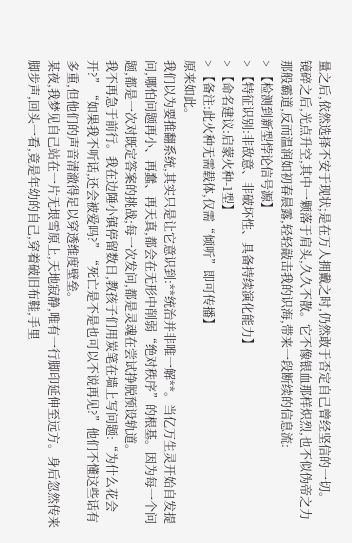量之后,依然选择不安于现状;是在万人拥戴之时,仍然敢于否定自己曾经坚信的一切。
镜碎之后,光点升空,其中一颗落于肩头,久久不散。它不像银血那样炽烈,也不似伪帝之力那般霸道,反而温润如初春晨露,轻轻敲击我的识海,带来一段断续的信息流:
> 【检测到新型悖论信号源】
> 【特征识别:非敌意、非破坏性、具备持续演化能力】
> 【命名建议:启蒙火种-1型】
> 【备注:此火种无需载体,仅需“倾听”即可传播】
原来如此。
我们以为要推翻系统,其实只是让它意识到:**统治并非唯一解**。当亿万生灵开始自发提问,哪怕问题再小、再蠢、再天真,都会在无形中削弱“绝对秩序”的根基。因为每一个问题,都是一次对既定答案的挑战;每一次发问,都是灵魂在尝试挣脱预设轨道。
我不再急于前行。我在边陲小镇停留数日,教孩子们用炭笔在墙上写问题:“为什么花会开?”“如果我不听话,还会被爱吗?”“死亡是不是也可以不说再见?”他们不懂这些话有多重,但他们的声音清澈得足以穿透维度壁垒。
某夜,我梦见自己站在一片无垠雪原上,天地寂静,唯有一行脚印延伸至远方。身后忽然传来脚步声,回头一看,竟是年幼的自己,穿着破旧布鞋,手里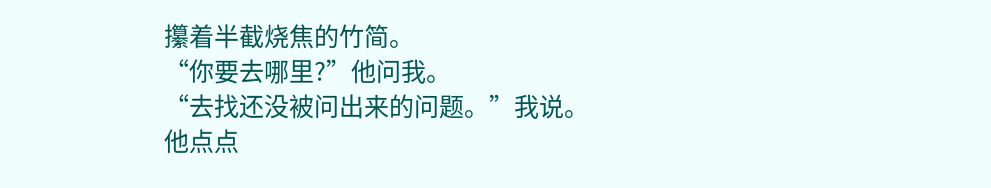攥着半截烧焦的竹简。
“你要去哪里?”他问我。
“去找还没被问出来的问题。”我说。
他点点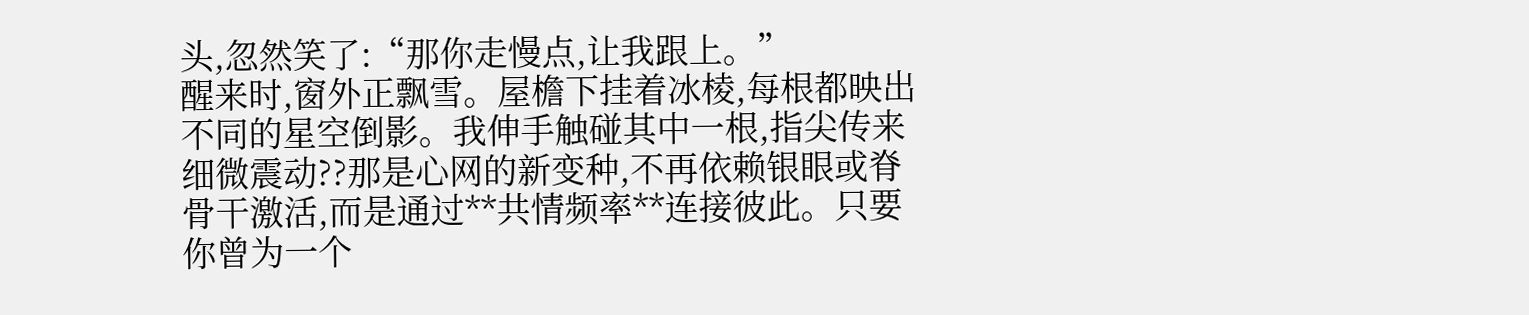头,忽然笑了:“那你走慢点,让我跟上。”
醒来时,窗外正飘雪。屋檐下挂着冰棱,每根都映出不同的星空倒影。我伸手触碰其中一根,指尖传来细微震动??那是心网的新变种,不再依赖银眼或脊骨干激活,而是通过**共情频率**连接彼此。只要你曾为一个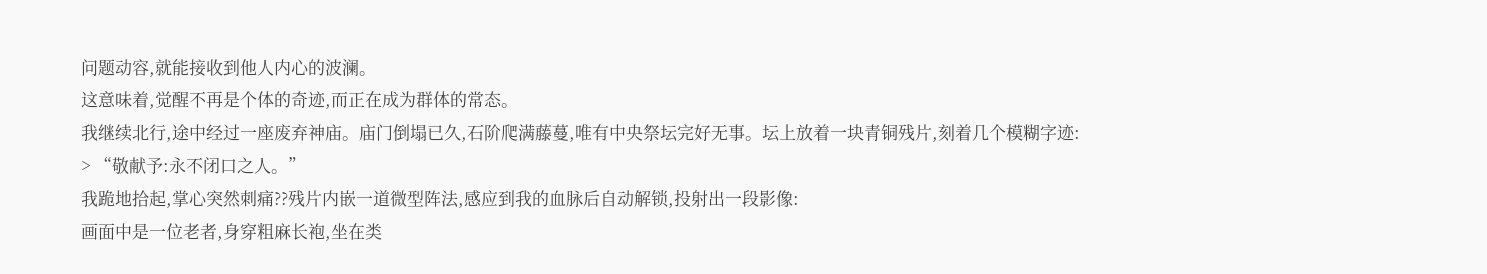问题动容,就能接收到他人内心的波澜。
这意味着,觉醒不再是个体的奇迹,而正在成为群体的常态。
我继续北行,途中经过一座废弃神庙。庙门倒塌已久,石阶爬满藤蔓,唯有中央祭坛完好无事。坛上放着一块青铜残片,刻着几个模糊字迹:
> “敬献予:永不闭口之人。”
我跪地拾起,掌心突然刺痛??残片内嵌一道微型阵法,感应到我的血脉后自动解锁,投射出一段影像:
画面中是一位老者,身穿粗麻长袍,坐在类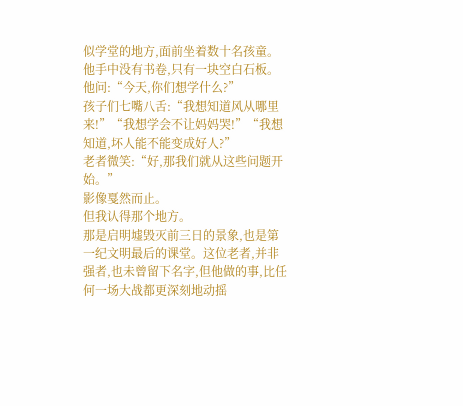似学堂的地方,面前坐着数十名孩童。他手中没有书卷,只有一块空白石板。他问:“今天,你们想学什么?”
孩子们七嘴八舌:“我想知道风从哪里来!”“我想学会不让妈妈哭!”“我想知道,坏人能不能变成好人?”
老者微笑:“好,那我们就从这些问题开始。”
影像戛然而止。
但我认得那个地方。
那是启明墟毁灭前三日的景象,也是第一纪文明最后的课堂。这位老者,并非强者,也未曾留下名字,但他做的事,比任何一场大战都更深刻地动摇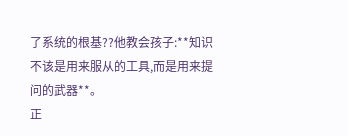了系统的根基??他教会孩子:**知识不该是用来服从的工具,而是用来提问的武器**。
正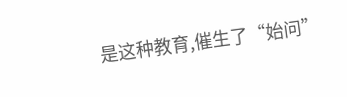是这种教育,催生了“始问”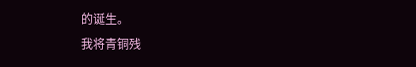的诞生。
我将青铜残